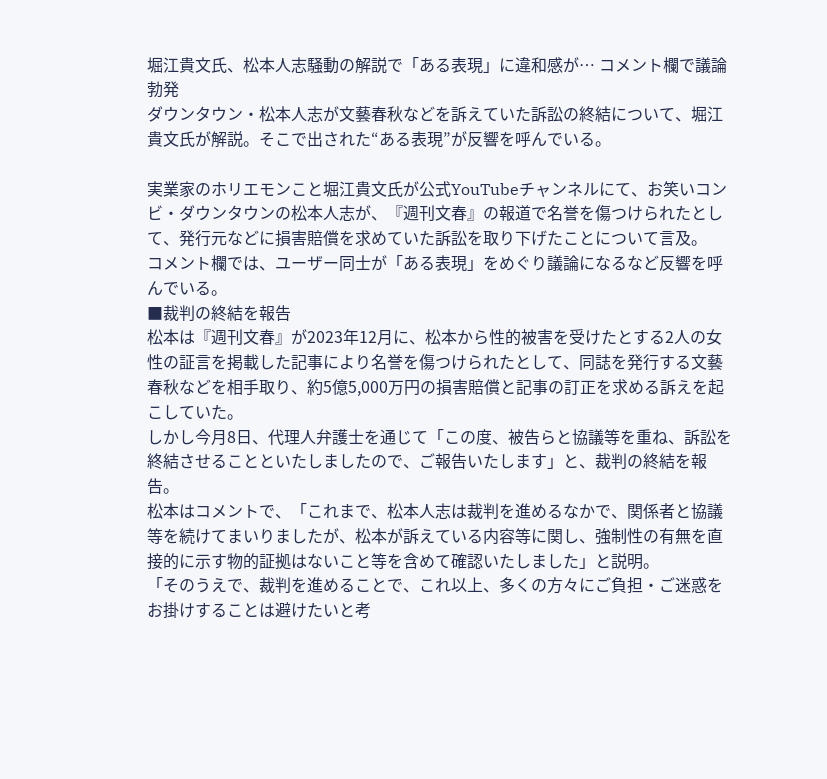堀江貴文氏、松本人志騒動の解説で「ある表現」に違和感が… コメント欄で議論勃発
ダウンタウン・松本人志が文藝春秋などを訴えていた訴訟の終結について、堀江貴文氏が解説。そこで出された“ある表現”が反響を呼んでいる。

実業家のホリエモンこと堀江貴文氏が公式YouTubeチャンネルにて、お笑いコンビ・ダウンタウンの松本人志が、『週刊文春』の報道で名誉を傷つけられたとして、発行元などに損害賠償を求めていた訴訟を取り下げたことについて言及。
コメント欄では、ユーザー同士が「ある表現」をめぐり議論になるなど反響を呼んでいる。
■裁判の終結を報告
松本は『週刊文春』が2023年12月に、松本から性的被害を受けたとする2人の女性の証言を掲載した記事により名誉を傷つけられたとして、同誌を発行する文藝春秋などを相手取り、約5億5,000万円の損害賠償と記事の訂正を求める訴えを起こしていた。
しかし今月8日、代理人弁護士を通じて「この度、被告らと協議等を重ね、訴訟を終結させることといたしましたので、ご報告いたします」と、裁判の終結を報告。
松本はコメントで、「これまで、松本人志は裁判を進めるなかで、関係者と協議等を続けてまいりましたが、松本が訴えている内容等に関し、強制性の有無を直接的に示す物的証拠はないこと等を含めて確認いたしました」と説明。
「そのうえで、裁判を進めることで、これ以上、多くの方々にご負担・ご迷惑をお掛けすることは避けたいと考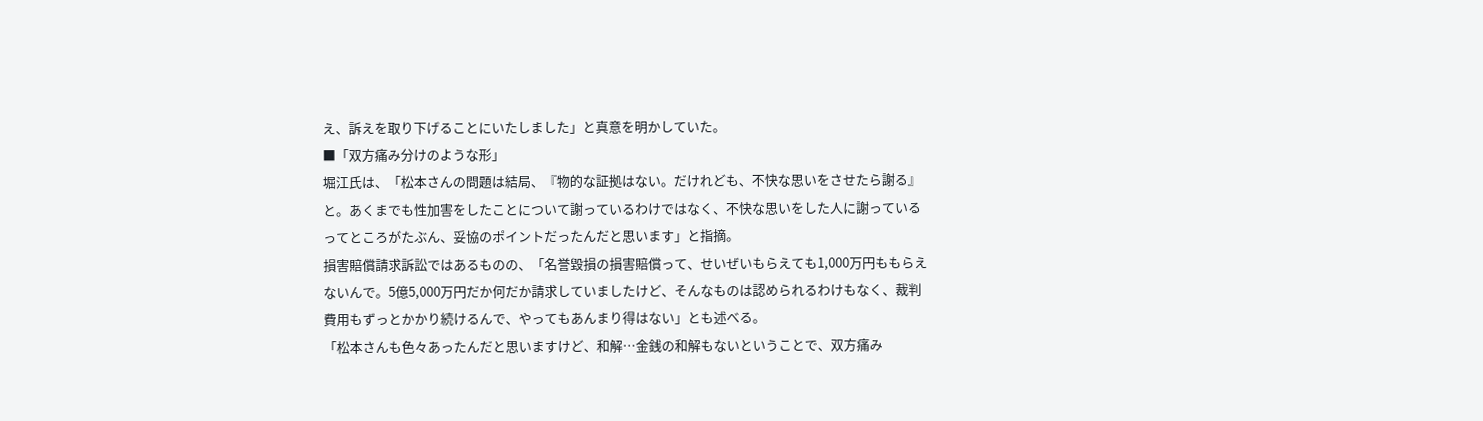え、訴えを取り下げることにいたしました」と真意を明かしていた。
■「双方痛み分けのような形」
堀江氏は、「松本さんの問題は結局、『物的な証拠はない。だけれども、不快な思いをさせたら謝る』と。あくまでも性加害をしたことについて謝っているわけではなく、不快な思いをした人に謝っているってところがたぶん、妥協のポイントだったんだと思います」と指摘。
損害賠償請求訴訟ではあるものの、「名誉毀損の損害賠償って、せいぜいもらえても1,000万円ももらえないんで。5億5,000万円だか何だか請求していましたけど、そんなものは認められるわけもなく、裁判費用もずっとかかり続けるんで、やってもあんまり得はない」とも述べる。
「松本さんも色々あったんだと思いますけど、和解…金銭の和解もないということで、双方痛み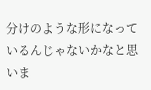分けのような形になっているんじゃないかなと思いま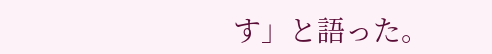す」と語った。